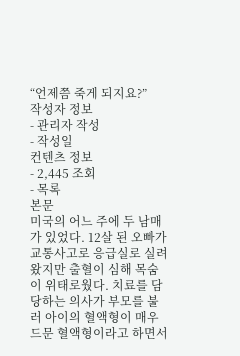“언제쯤 죽게 되지요?”
작성자 정보
- 관리자 작성
- 작성일
컨텐츠 정보
- 2,445 조회
- 목록
본문
미국의 어느 주에 두 남매가 있었다. 12살 된 오빠가 교통사고로 응급실로 실려 왔지만 출혈이 심해 목숨이 위태로웠다. 치료를 담당하는 의사가 부모를 불러 아이의 혈액형이 매우 드문 혈액형이라고 하면서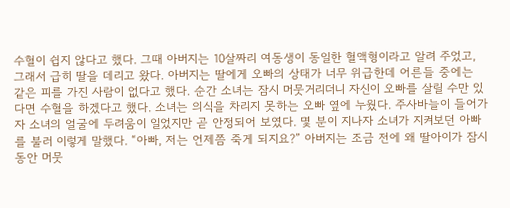수혈이 쉽지 않다고 했다. 그때 아버지는 10살짜리 여동생이 동일한 혈액형이라고 알려 주었고, 그래서 급히 딸을 데리고 왔다. 아버지는 딸에게 오빠의 상태가 너무 위급한데 어른들 중에는 같은 피를 가진 사람이 없다고 했다. 순간 소녀는 잠시 머뭇거리더니 자신이 오빠를 살릴 수만 있다면 수혈을 하겠다고 했다. 소녀는 의식을 차리지 못하는 오빠 옆에 누웠다. 주사바늘이 들어가자 소녀의 얼굴에 두려움이 일었지만 곧 안정되어 보였다. 몇 분이 지나자 소녀가 지켜보던 아빠를 불러 이렇게 말했다. “아빠, 저는 언제쯤 죽게 되지요?” 아버지는 조금 전에 왜 딸아이가 잠시 동안 머뭇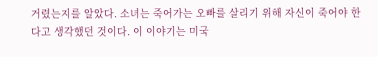거렸는지를 알았다. 소녀는 죽어가는 오빠를 살리기 위해 자신이 죽어야 한다고 생각했던 것이다. 이 이야기는 미국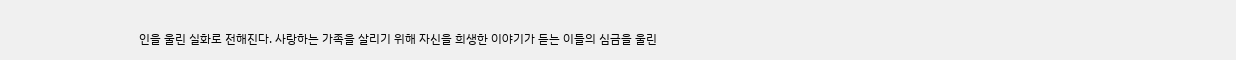인을 울린 실화로 전해진다. 사랑하는 가족을 살리기 위해 자신을 희생한 이야기가 듣는 이들의 심금을 울린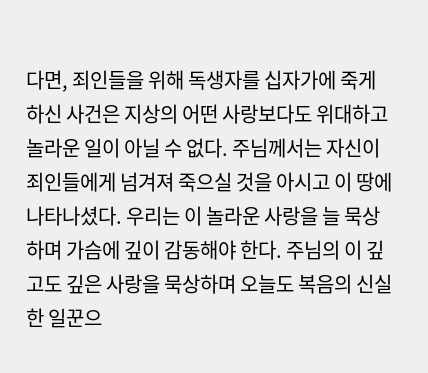다면, 죄인들을 위해 독생자를 십자가에 죽게 하신 사건은 지상의 어떤 사랑보다도 위대하고 놀라운 일이 아닐 수 없다. 주님께서는 자신이 죄인들에게 넘겨져 죽으실 것을 아시고 이 땅에 나타나셨다. 우리는 이 놀라운 사랑을 늘 묵상하며 가슴에 깊이 감동해야 한다. 주님의 이 깊고도 깊은 사랑을 묵상하며 오늘도 복음의 신실한 일꾼으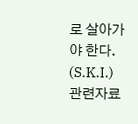로 살아가야 한다. (S.K.I.)
관련자료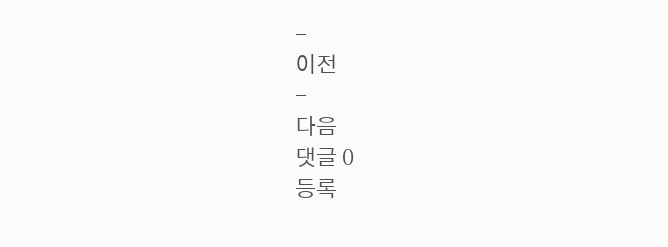-
이전
-
다음
댓글 0
등록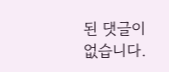된 댓글이 없습니다.